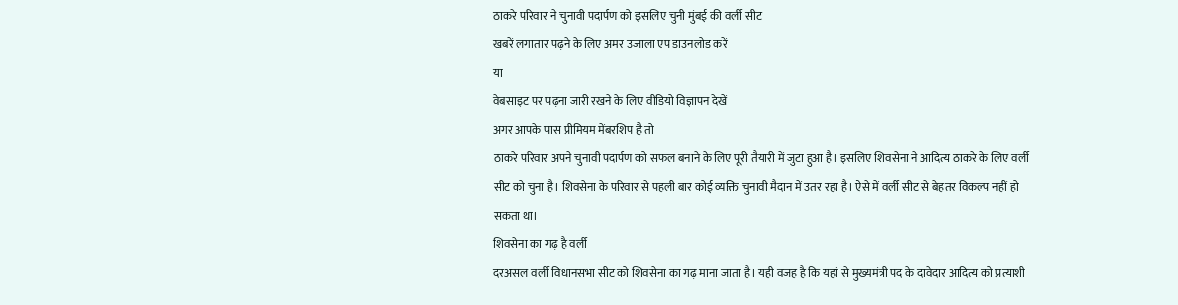ठाकरे परिवार ने चुनावी पदार्पण को इसलिए चुनी मुंबई की वर्ली सीट
खबरें लगातार पढ़ने के लिए अमर उजाला एप डाउनलोड करें
या
वेबसाइट पर पढ़ना जारी रखने के लिए वीडियो विज्ञापन देखें
अगर आपके पास प्रीमियम मेंबरशिप है तो
ठाकरे परिवार अपने चुनावी पदार्पण को सफल बनाने के लिए पूरी तैयारी में जुटा हुआ है। इसलिए शिवसेना ने आदित्य ठाकरे के लिए वर्ली सीट को चुना है। शिवसेना के परिवार से पहली बार कोई व्यक्ति चुनावी मैदान में उतर रहा है। ऐसे में वर्ली सीट से बेहतर विकल्प नहीं हो सकता था।
शिवसेना का गढ़ है वर्ली
दरअसल वर्ली विधानसभा सीट को शिवसेना का गढ़ माना जाता है। यही वजह है कि यहां से मुख्यमंत्री पद के दावेदार आदित्य को प्रत्याशी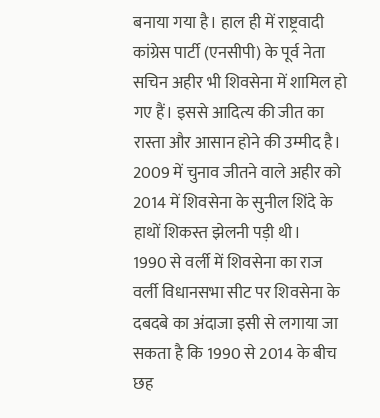बनाया गया है। हाल ही में राष्ट्रवादी कांग्रेस पार्टी (एनसीपी) के पूर्व नेता सचिन अहीर भी शिवसेना में शामिल हो गए हैं। इससे आदित्य की जीत का रास्ता और आसान होने की उम्मीद है। 2009 में चुनाव जीतने वाले अहीर को 2014 में शिवसेना के सुनील शिंदे के हाथों शिकस्त झेलनी पड़ी थी।
1990 से वर्ली में शिवसेना का राज
वर्ली विधानसभा सीट पर शिवसेना के दबदबे का अंदाजा इसी से लगाया जा सकता है कि 1990 से 2014 के बीच छह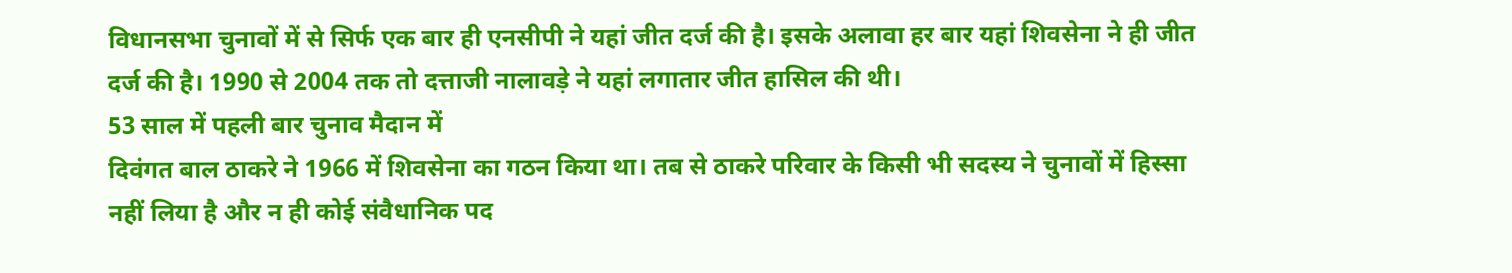विधानसभा चुनावों में से सिर्फ एक बार ही एनसीपी ने यहां जीत दर्ज की है। इसके अलावा हर बार यहां शिवसेना ने ही जीत दर्ज की है। 1990 से 2004 तक तो दत्ताजी नालावड़े ने यहां लगातार जीत हासिल की थी।
53 साल में पहली बार चुनाव मैदान में
दिवंगत बाल ठाकरे ने 1966 में शिवसेना का गठन किया था। तब से ठाकरे परिवार के किसी भी सदस्य ने चुनावों में हिस्सा नहीं लिया है और न ही कोई संवैधानिक पद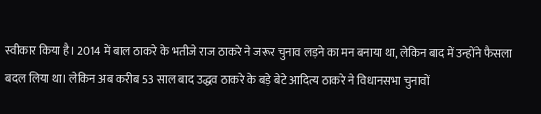स्वीकार किया है। 2014 में बाल ठाकरे के भतीजे राज ठाकरे ने जरूर चुनाव लड़ने का मन बनाया था, लेकिन बाद में उन्होंने फैसला बदल लिया था। लेकिन अब करीब 53 साल बाद उद्धव ठाकरे के बड़े बेटे आदित्य ठाकरे ने विधानसभा चुनावों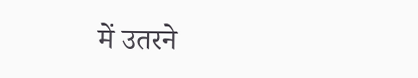में उतरने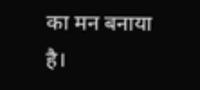का मन बनाया है।